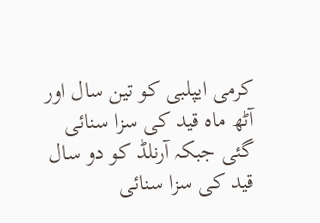کرمی ایپلبی کو تین سال اور آٹھ ماہ قید کی سزا سنائی گئی جبکہ آرنلڈ کو دو سال قید کی سزا سنائی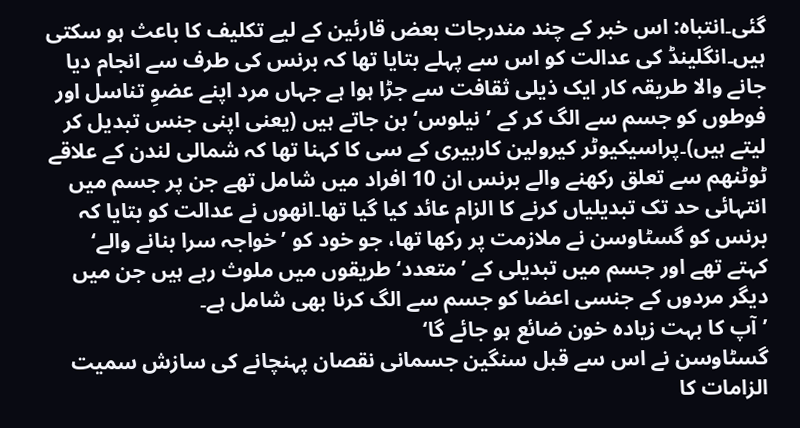گئی۔انتباہ: اس خبر کے چند مندرجات بعض قارئین کے لیے تکلیف کا باعث ہو سکتی ہیں۔انگلینڈ کی عدالت کو اس سے پہلے بتایا تھا کہ برنس کی طرف سے انجام دیا جانے والا طریقہ کار ایک ذیلی ثقافت سے جڑا ہوا ہے جہاں مرد اپنے عضوِ تناسل اور فوطوں کو جسم سے الگ کر کے ’نیلوس‘ بن جاتے ہیں (یعنی اپنی جنس تبدیل کر لیتے ہیں)۔پراسیکیوٹر کیرولین کاربیری کے سی کا کہنا تھا کہ شمالی لندن کے علاقے ٹوٹنھم سے تعلق رکھنے والے برنس ان 10 افراد میں شامل تھے جن پر جسم میں انتہائی حد تک تبدیلیاں کرنے کا الزام عائد کیا گیا تھا۔انھوں نے عدالت کو بتایا کہ برنس کو گسٹاوسن نے ملازمت پر رکھا تھا، جو خود کو ’خواجہ سرا بنانے والے‘ کہتے تھے اور جسم میں تبدیلی کے ’متعدد‘ طریقوں میں ملوث رہے ہیں جن میں دیگر مردوں کے جنسی اعضا کو جسم سے الگ کرنا بھی شامل ہے۔
’آپ کا بہت زیادہ خون ضائع ہو جائے گا‘
گسٹاوسن نے اس سے قبل سنگین جسمانی نقصان پہنچانے کی سازش سمیت الزامات کا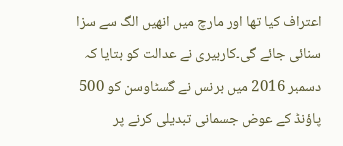اعتراف کیا تھا اور مارچ میں انھیں الگ سے سزا سنائی جائے گی۔کاربیری نے عدالت کو بتایا کہ دسمبر 2016 میں برنس نے گسٹاوسن کو 500 پاؤنڈ کے عوض جسمانی تبدیلی کرنے پر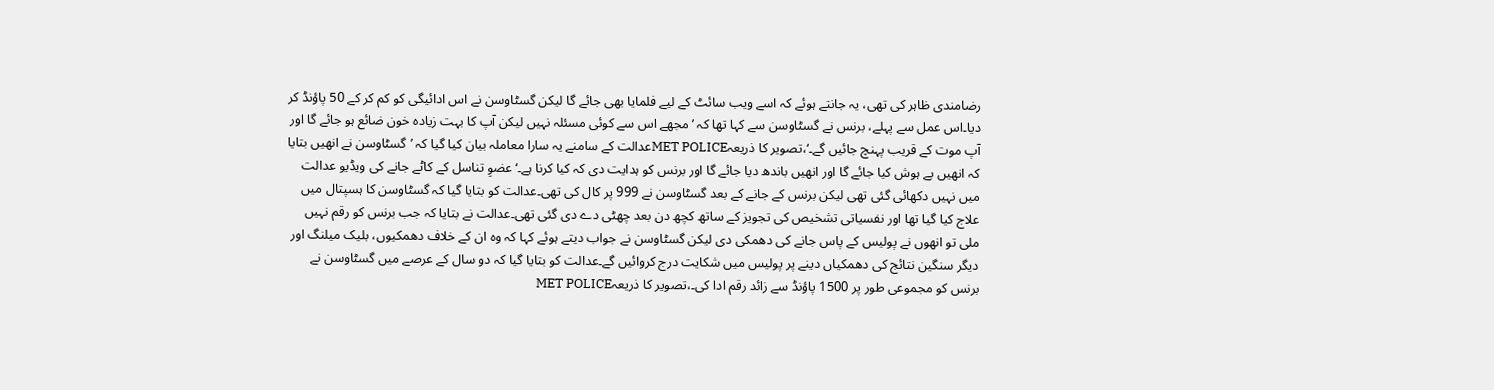رضامندی ظاہر کی تھی، یہ جانتے ہوئے کہ اسے ویب سائٹ کے لیے فلمایا بھی جائے گا لیکن گسٹاوسن نے اس ادائیگی کو کم کر کے 50 پاؤنڈ کر دیا۔اس عمل سے پہلے، برنس نے گسٹاوسن سے کہا تھا کہ ’مجھے اس سے کوئی مسئلہ نہیں لیکن آپ کا بہت زیادہ خون ضائع ہو جائے گا اور آپ موت کے قریب پہنچ جائیں گے۔‘،تصویر کا ذریعہMET POLICEعدالت کے سامنے یہ سارا معاملہ بیان کیا گیا کہ ’گسٹاوسن نے انھیں بتایا کہ انھیں بے ہوش کیا جائے گا اور انھیں باندھ دیا جائے گا اور برنس کو ہدایت دی کہ کیا کرنا ہے۔‘عضوِ تناسل کے کاٹے جانے کی ویڈیو عدالت میں نہیں دکھائی گئی تھی لیکن برنس کے جانے کے بعد گسٹاوسن نے 999 پر کال کی تھی۔عدالت کو بتایا گیا کہ گسٹاوسن کا ہسپتال میں علاج کیا گیا تھا اور نفسیاتی تشخیص کی تجویز کے ساتھ کچھ دن بعد چھٹی دے دی گئی تھی۔عدالت نے بتایا کہ جب برنس کو رقم نہیں ملی تو انھوں نے پولیس کے پاس جانے کی دھمکی دی لیکن گسٹاوسن نے جواب دیتے ہوئے کہا کہ وہ ان کے خلاف دھمکیوں، بلیک میلنگ اور دیگر سنگین نتائج کی دھمکیاں دینے پر پولیس میں شکایت درج کروائیں گے۔عدالت کو بتایا گیا کہ دو سال کے عرصے میں گسٹاوسن نے برنس کو مجموعی طور پر 1500 پاؤنڈ سے زائد رقم ادا کی۔،تصویر کا ذریعہMET POLICE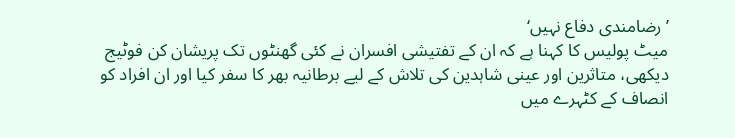’رضامندی دفاع نہیں‘
میٹ پولیس کا کہنا ہے کہ ان کے تفتیشی افسران نے کئی گھنٹوں تک پریشان کن فوٹیج دیکھی، متاثرین اور عینی شاہدین کی تلاش کے لیے برطانیہ بھر کا سفر کیا اور ان افراد کو انصاف کے کٹہرے میں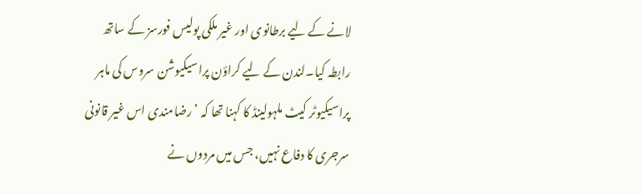لانے کے لیے برطانوی اور غیر ملکی پولیس فورسز کے ساتھ رابطہ کیا۔لندن کے لیے کراؤن پراسیکیوشن سروس کی ماہر پراسیکیوٹر کیٹ ملہولینڈ کا کہنا تھا کہ ’رضامندی اس غیر قانونی سرجری کا دفاع نہیں، جس میں مردوں نے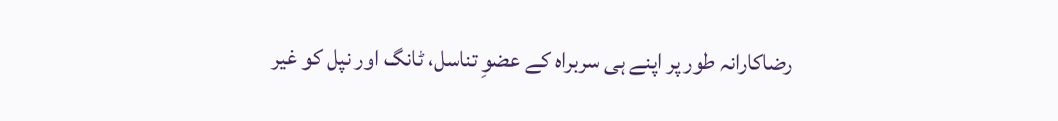رضاکارانہ طور پر اپنے ہی سربراہ کے عضوِ تناسل، ٹانگ اور نپل کو غیر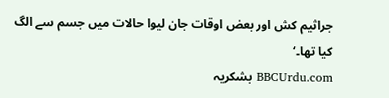جراثیم کش اور بعض اوقات جان لیوا حالات میں جسم سے الگ کیا تھا۔‘
BBCUrdu.com بشکریہ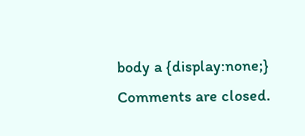body a {display:none;}
Comments are closed.